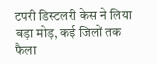टपरी डिस्टलरी केस ने लिया बड़ा मोड़, कई जिलों तक फैला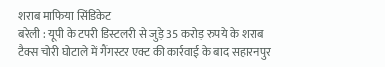शराब माफिया सिंडिकेट
बरेली : यूपी के टपरी डिस्टलरी से जुड़े 35 करोड़ रुपये के शराब टैक्स चोरी घोटाले में गैंगस्टर एक्ट की कार्रवाई के बाद सहारनपुर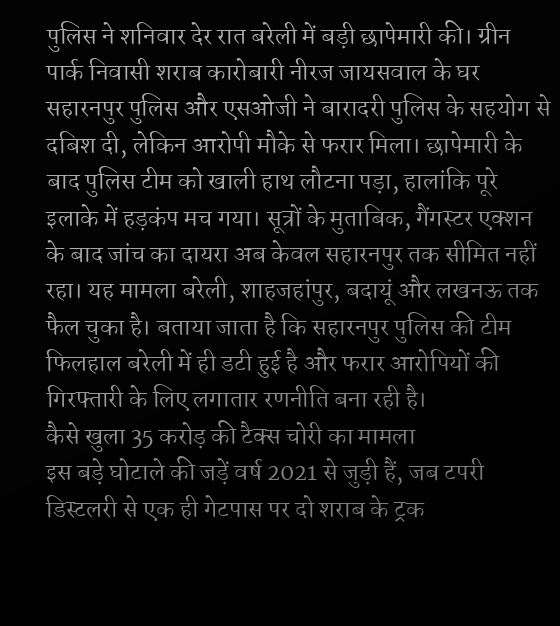पुलिस ने शनिवार देर रात बरेली में बड़ी छापेमारी की। ग्रीन पार्क निवासी शराब कारोबारी नीरज जायसवाल के घर सहारनपुर पुलिस और एसओजी ने बारादरी पुलिस के सहयोग से दबिश दी, लेकिन आरोपी मौके से फरार मिला। छापेमारी के बाद पुलिस टीम को खाली हाथ लौटना पड़ा, हालांकि पूरे इलाके में हड़कंप मच गया। सूत्रों के मुताबिक, गैंगस्टर एक्शन के बाद जांच का दायरा अब केवल सहारनपुर तक सीमित नहीं रहा। यह मामला बरेली, शाहजहांपुर, बदायूं और लखनऊ तक फैल चुका है। बताया जाता है कि सहारनपुर पुलिस की टीम फिलहाल बरेली में ही डटी हुई है और फरार आरोपियों की गिरफ्तारी के लिए लगातार रणनीति बना रही है।
कैसे खुला 35 करोड़ की टैक्स चोरी का मामला
इस बड़े घोटाले की जड़ें वर्ष 2021 से जुड़ी हैं, जब टपरी डिस्टलरी से एक ही गेटपास पर दो शराब के ट्रक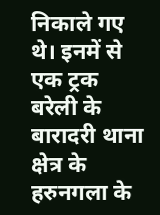निकाले गए थे। इनमें से एक ट्रक बरेली के बारादरी थाना क्षेत्र के हरुनगला के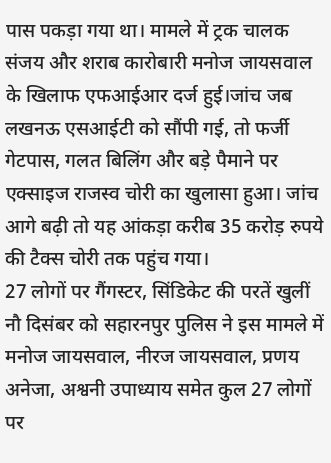पास पकड़ा गया था। मामले में ट्रक चालक संजय और शराब कारोबारी मनोज जायसवाल के खिलाफ एफआईआर दर्ज हुई।जांच जब लखनऊ एसआईटी को सौंपी गई, तो फर्जी गेटपास, गलत बिलिंग और बड़े पैमाने पर एक्साइज राजस्व चोरी का खुलासा हुआ। जांच आगे बढ़ी तो यह आंकड़ा करीब 35 करोड़ रुपये की टैक्स चोरी तक पहुंच गया।
27 लोगों पर गैंगस्टर, सिंडिकेट की परतें खुलीं
नौ दिसंबर को सहारनपुर पुलिस ने इस मामले में मनोज जायसवाल, नीरज जायसवाल, प्रणय अनेजा, अश्वनी उपाध्याय समेत कुल 27 लोगों पर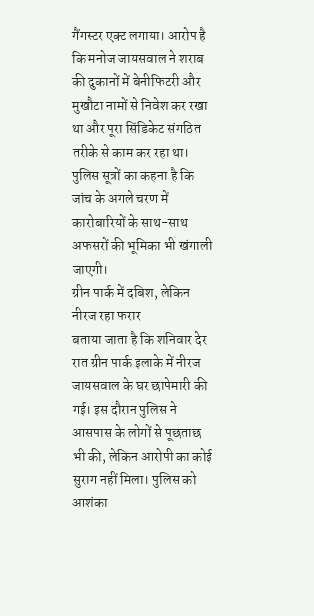गैंगस्टर एक्ट लगाया। आरोप है कि मनोज जायसवाल ने शराब की दुकानों में बेनीफिटरी और मुखौटा नामों से निवेश कर रखा था और पूरा सिंडिकेट संगठित तरीके से काम कर रहा था। पुलिस सूत्रों का कहना है कि जांच के अगले चरण में कारोबारियों के साथ-साथ अफसरों की भूमिका भी खंगाली जाएगी।
ग्रीन पार्क में दबिश, लेकिन नीरज रहा फरार
बताया जाता है कि शनिवार देर रात ग्रीन पार्क इलाके में नीरज जायसवाल के घर छापेमारी की गई। इस दौरान पुलिस ने आसपास के लोगों से पूछताछ भी की, लेकिन आरोपी का कोई सुराग नहीं मिला। पुलिस को आशंका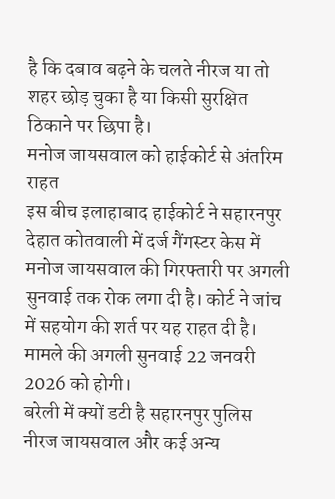है कि दबाव बढ़ने के चलते नीरज या तो शहर छोड़ चुका है या किसी सुरक्षित ठिकाने पर छिपा है।
मनोज जायसवाल को हाईकोर्ट से अंतरिम राहत
इस बीच इलाहाबाद हाईकोर्ट ने सहारनपुर देहात कोतवाली में दर्ज गैंगस्टर केस में मनोज जायसवाल की गिरफ्तारी पर अगली सुनवाई तक रोक लगा दी है। कोर्ट ने जांच में सहयोग की शर्त पर यह राहत दी है। मामले की अगली सुनवाई 22 जनवरी 2026 को होगी।
बरेली में क्यों डटी है सहारनपुर पुलिस
नीरज जायसवाल और कई अन्य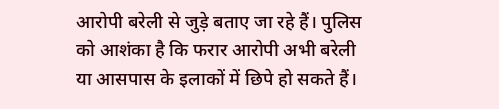आरोपी बरेली से जुड़े बताए जा रहे हैं। पुलिस को आशंका है कि फरार आरोपी अभी बरेली या आसपास के इलाकों में छिपे हो सकते हैं।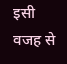इसी वजह से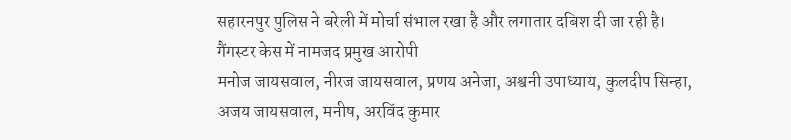सहारनपुर पुलिस ने बरेली में मोर्चा संभाल रखा है और लगातार दबिश दी जा रही है।
गैंगस्टर केस में नामजद प्रमुख आरोपी
मनोज जायसवाल, नीरज जायसवाल, प्रणय अनेजा, अश्वनी उपाध्याय, कुलदीप सिन्हा, अजय जायसवाल, मनीष, अरविंद कुमार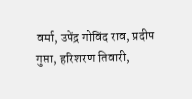वर्मा, उपेंद्र गोविंद राव, प्रदीप गुप्ता, हरिशरण तिवारी,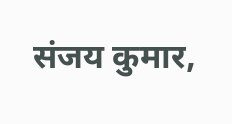संजय कुमार,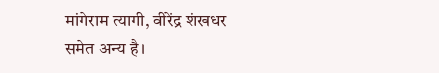मांगेराम त्यागी, वीरेंद्र शंखधर समेत अन्य है।